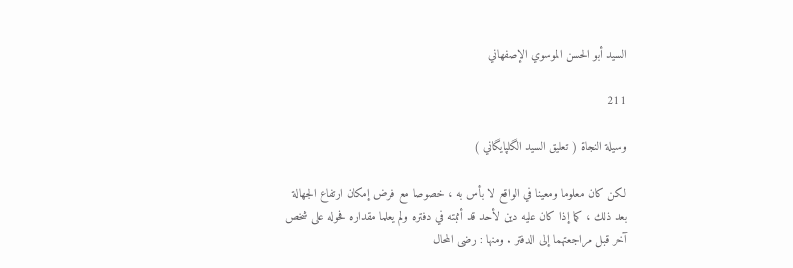السيد أبو الحسن الموسوي الإصفهاني

211

وسيلة النجاة ( تعليق السيد الگلپايگاني )

لكن كان معلوما ومعينا في الواقع لا بأس به ، خصوصا مع فرض إمكان ارتفاع الجهالة بعد ذلك ، كما إذا كان عليه دين لأحد قد أثبته في دفتره ولم يعلما مقداره فحوله على شخص آخر قبل مراجعتهما إلى الدفتر . ومنها : رضى المحال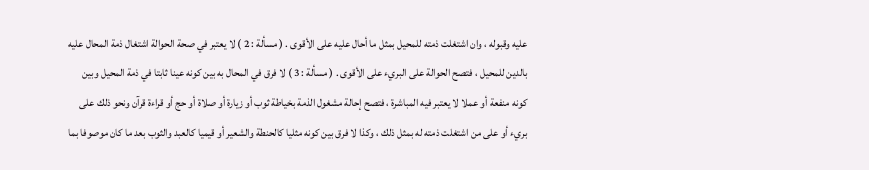عليه وقبوله ، وان اشتغلت ذمته للمحيل بمثل ما أحال عليه على الأقوى . ( مسألة : 2 ) لا يعتبر في صحة الحوالة اشتغال ذمة المحال عليه بالدين للمحيل ، فتصح الحوالة على البريء على الأقوى . ( مسألة : 3 ) لا فرق في المحال به بين كونه عينا ثابتا في ذمة المحيل وبين كونه منفعة أو عملا لا يعتبر فيه المباشرة ، فتصح إحالة مشغول الذمة بخياطة ثوب أو زيارة أو صلاة أو حج أو قراءة قرآن ونحو ذلك على بريء أو على من اشتغلت ذمته له بمثل ذلك ، وكذا لا فرق بين كونه مثليا كالحنطة والشعير أو قيميا كالعبد والثوب بعد ما كان موصوفا بما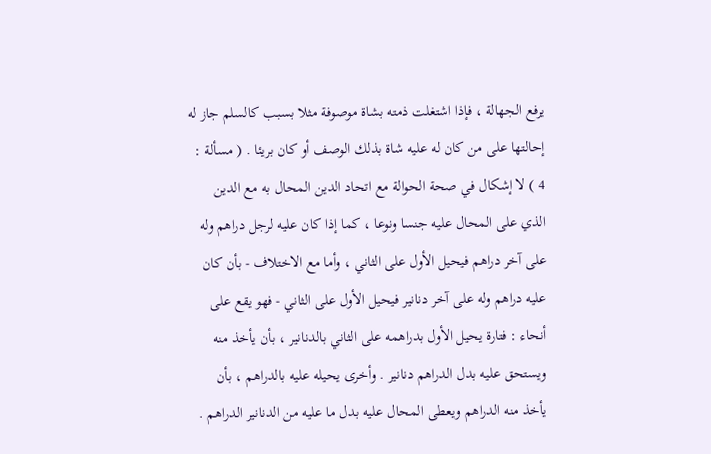يرفع الجهالة ، فإذا اشتغلت ذمته بشاة موصوفة مثلا بسبب كالسلم جاز له إحالتها على من كان له عليه شاة بذلك الوصف أو كان بريئا . ( مسألة : 4 ) لا إشكال في صحة الحوالة مع اتحاد الدين المحال به مع الدين الذي على المحال عليه جنسا ونوعا ، كما إذا كان عليه لرجل دراهم وله على آخر دراهم فيحيل الأول على الثاني ، وأما مع الاختلاف - بأن كان عليه دراهم وله على آخر دنانير فيحيل الأول على الثاني - فهو يقع على أنحاء : فتارة يحيل الأول بدراهمه على الثاني بالدنانير ، بأن يأخذ منه ويستحق عليه بدل الدراهم دنانير . وأخرى يحيله عليه بالدراهم ، بأن يأخذ منه الدراهم ويعطى المحال عليه بدل ما عليه من الدنانير الدراهم .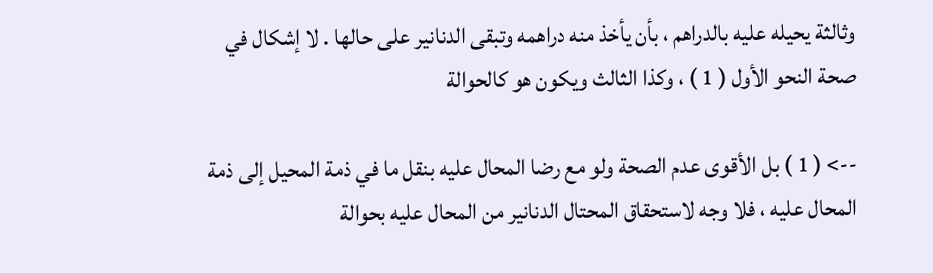وثالثة يحيله عليه بالدراهم ، بأن يأخذ منه دراهمه وتبقى الدنانير على حالها . لا إشكال في صحة النحو الأول ( 1 ) ، وكذا الثالث ويكون هو كالحوالة

--> ( 1 ) بل الأقوى عدم الصحة ولو مع رضا المحال عليه بنقل ما في ذمة المحيل إلى ذمة المحال عليه ، فلا وجه لاستحقاق المحتال الدنانير من المحال عليه بحوالة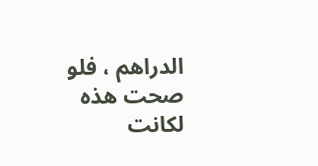الدراهم ، فلو صحت هذه لكانت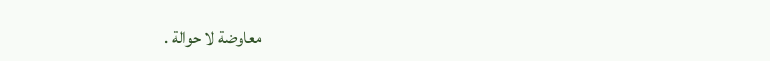معاوضة لا حوالة .